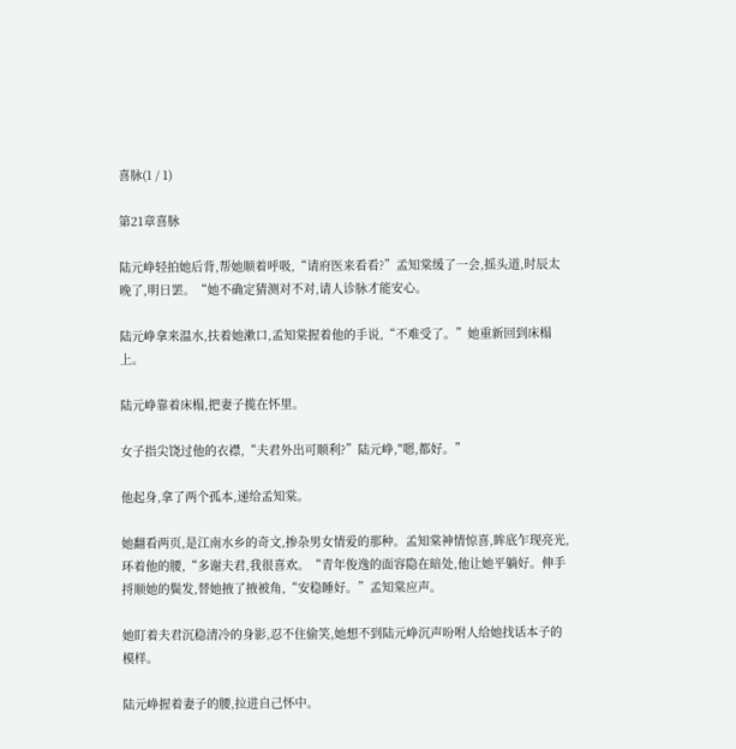喜脉(1 / 1)

第21章喜脉

陆元峥轻拍她后背,帮她顺着呼吸,“请府医来看看?”孟知棠缓了一会,摇头道,时辰太晚了,明日罢。“她不确定猜测对不对,请人诊脉才能安心。

陆元峥拿来温水,扶着她漱口,孟知棠握着他的手说,“不难受了。”她重新回到床榻上。

陆元峥靠着床榻,把妻子揽在怀里。

女子指尖饶过他的衣襟,“夫君外出可顺利?”陆元峥,"嗯,都好。”

他起身,拿了两个孤本,递给孟知棠。

她翻看两页,是江南水乡的奇文,掺杂男女情爱的那种。孟知棠神情惊喜,眸底乍现亮光,环着他的腰,“多谢夫君,我很喜欢。“青年俊逸的面容隐在暗处,他让她平躺好。伸手捋顺她的鬓发,替她掖了掖被角,“安稳睡好。”孟知棠应声。

她盯着夫君沉稳清冷的身影,忍不住偷笑,她想不到陆元峥沉声吩咐人给她找话本子的模样。

陆元峥握着妻子的腰,拉进自己怀中。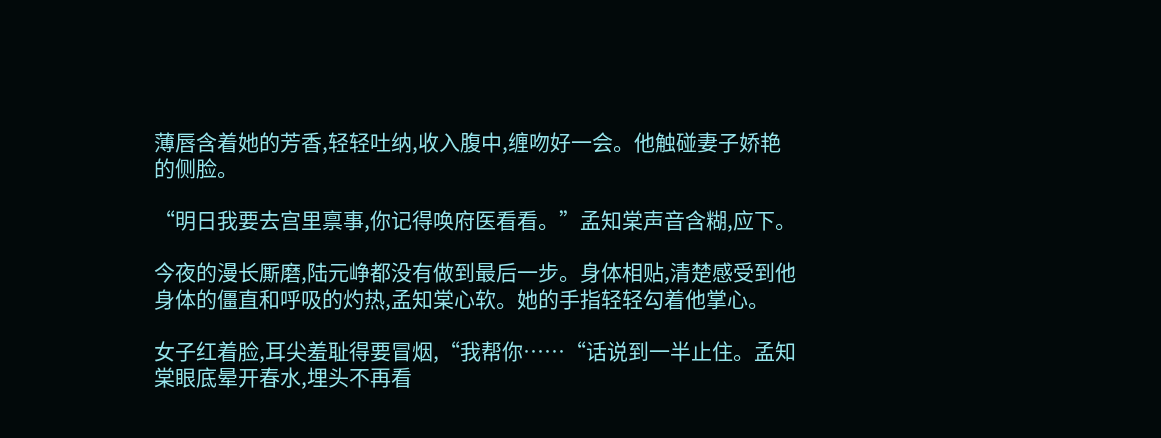薄唇含着她的芳香,轻轻吐纳,收入腹中,缠吻好一会。他触碰妻子娇艳的侧脸。

“明日我要去宫里禀事,你记得唤府医看看。”孟知棠声音含糊,应下。

今夜的漫长厮磨,陆元峥都没有做到最后一步。身体相贴,清楚感受到他身体的僵直和呼吸的灼热,孟知棠心软。她的手指轻轻勾着他掌心。

女子红着脸,耳尖羞耻得要冒烟,“我帮你……“话说到一半止住。孟知棠眼底晕开春水,埋头不再看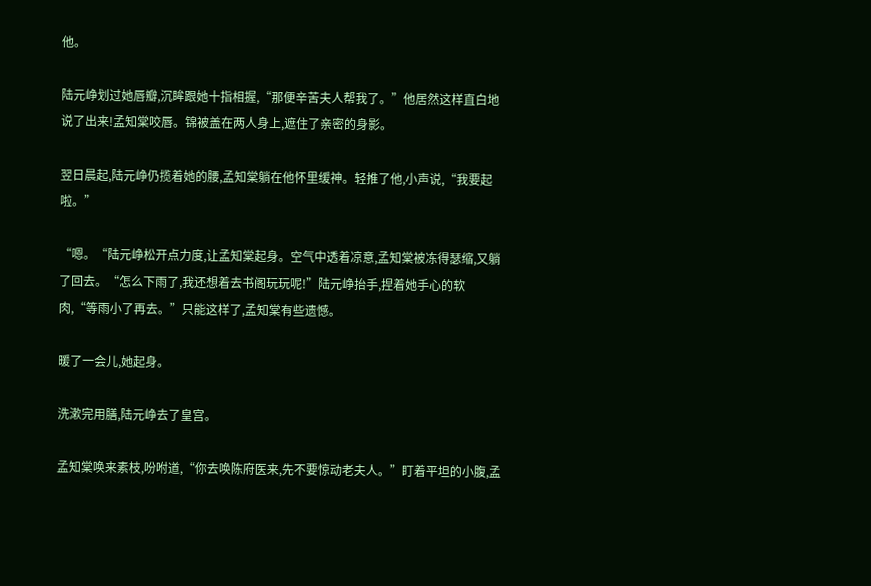他。

陆元峥划过她唇瓣,沉眸跟她十指相握,“那便辛苦夫人帮我了。”他居然这样直白地说了出来!孟知棠咬唇。锦被盖在两人身上,遮住了亲密的身影。

翌日晨起,陆元峥仍揽着她的腰,孟知棠躺在他怀里缓神。轻推了他,小声说,“我要起啦。”

“嗯。“陆元峥松开点力度,让孟知棠起身。空气中透着凉意,孟知棠被冻得瑟缩,又躺了回去。“怎么下雨了,我还想着去书阁玩玩呢!”陆元峥抬手,捏着她手心的软肉,“等雨小了再去。”只能这样了,孟知棠有些遗憾。

暖了一会儿,她起身。

洗漱完用膳,陆元峥去了皇宫。

孟知棠唤来素枝,吩咐道,“你去唤陈府医来,先不要惊动老夫人。”盯着平坦的小腹,孟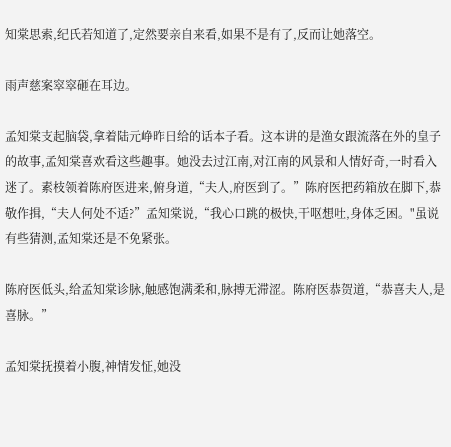知棠思索,纪氏若知道了,定然要亲自来看,如果不是有了,反而让她落空。

雨声慈案窣窣砸在耳边。

孟知棠支起脑袋,拿着陆元峥昨日给的话本子看。这本讲的是渔女跟流落在外的皇子的故事,孟知棠喜欢看这些趣事。她没去过江南,对江南的风景和人情好奇,一时看入迷了。素枝领着陈府医进来,俯身道,“夫人,府医到了。”陈府医把药箱放在脚下,恭敬作揖,“夫人何处不适?”孟知棠说,“我心口跳的极快,干呕想吐,身体乏困。"虽说有些猜测,孟知棠还是不免紧张。

陈府医低头,给孟知棠诊脉,触感饱满柔和,脉搏无滞涩。陈府医恭贺道,“恭喜夫人,是喜脉。”

孟知棠抚摸着小腹,神情发怔,她没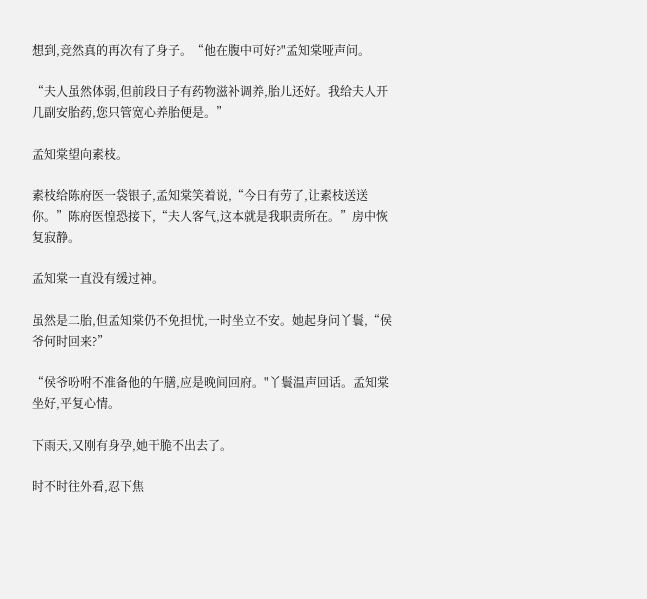想到,竞然真的再次有了身子。“他在腹中可好?"孟知棠哑声问。

“夫人虽然体弱,但前段日子有药物滋补调养,胎儿还好。我给夫人开几副安胎药,您只管宽心养胎便是。”

孟知棠望向素枝。

素枝给陈府医一袋银子,孟知棠笑着说,“今日有劳了,让素枝送送你。”陈府医惶恐接下,“夫人客气,这本就是我职责所在。”房中恢复寂静。

孟知棠一直没有缓过神。

虽然是二胎,但孟知棠仍不免担忧,一时坐立不安。她起身问丫鬟,“侯爷何时回来?”

“侯爷吩咐不准备他的午膳,应是晚间回府。"丫鬟温声回话。孟知棠坐好,平复心情。

下雨天,又刚有身孕,她干脆不出去了。

时不时往外看,忍下焦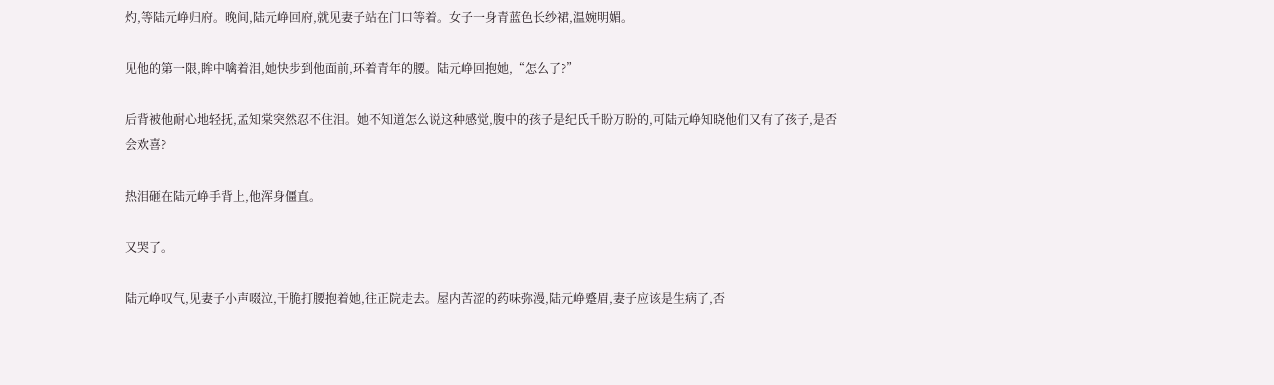灼,等陆元峥归府。晚间,陆元峥回府,就见妻子站在门口等着。女子一身青蓝色长纱裙,温婉明媚。

见他的第一限,眸中噙着泪,她快步到他面前,环着青年的腰。陆元峥回抱她,“怎么了?”

后背被他耐心地轻抚,孟知棠突然忍不住泪。她不知道怎么说这种感觉,腹中的孩子是纪氏千盼万盼的,可陆元峥知晓他们又有了孩子,是否会欢喜?

热泪砸在陆元峥手背上,他浑身僵直。

又哭了。

陆元峥叹气,见妻子小声啜泣,干脆打腰抱着她,往正院走去。屋内苦涩的药味弥漫,陆元峥蹙眉,妻子应该是生病了,否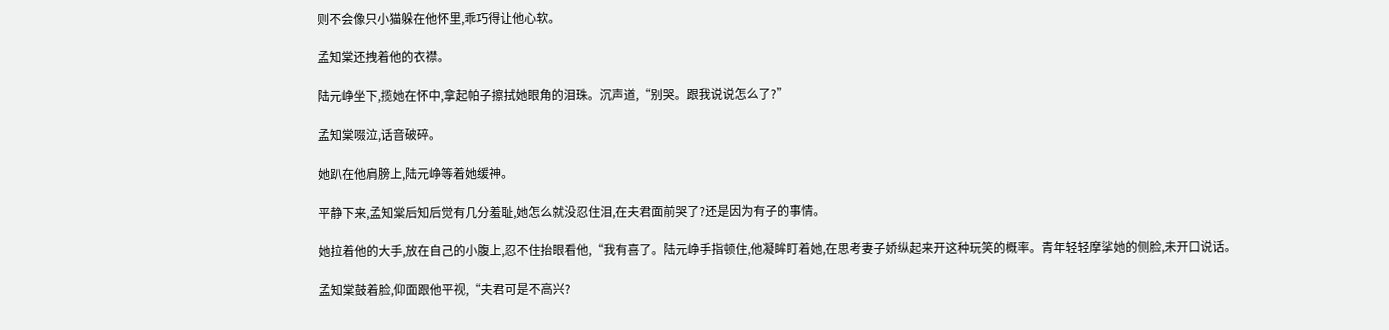则不会像只小猫躲在他怀里,乖巧得让他心软。

孟知棠还拽着他的衣襟。

陆元峥坐下,揽她在怀中,拿起帕子擦拭她眼角的泪珠。沉声道,“别哭。跟我说说怎么了?”

孟知棠啜泣,话音破碎。

她趴在他肩膀上,陆元峥等着她缓神。

平静下来,孟知棠后知后觉有几分羞耻,她怎么就没忍住泪,在夫君面前哭了?还是因为有子的事情。

她拉着他的大手,放在自己的小腹上,忍不住抬眼看他,“我有喜了。陆元峥手指顿住,他凝眸盯着她,在思考妻子娇纵起来开这种玩笑的概率。青年轻轻摩挲她的侧脸,未开口说话。

孟知棠鼓着脸,仰面跟他平视,“夫君可是不高兴?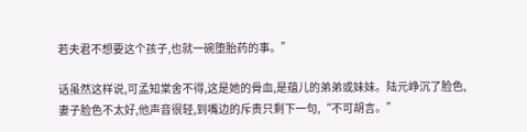若夫君不想要这个孩子,也就一碗堕胎药的事。”

话虽然这样说,可孟知棠舍不得,这是她的骨血,是蕴儿的弟弟或妹妹。陆元峥沉了脸色,妻子脸色不太好,他声音很轻,到嘴边的斥责只剩下一句,“不可胡言。”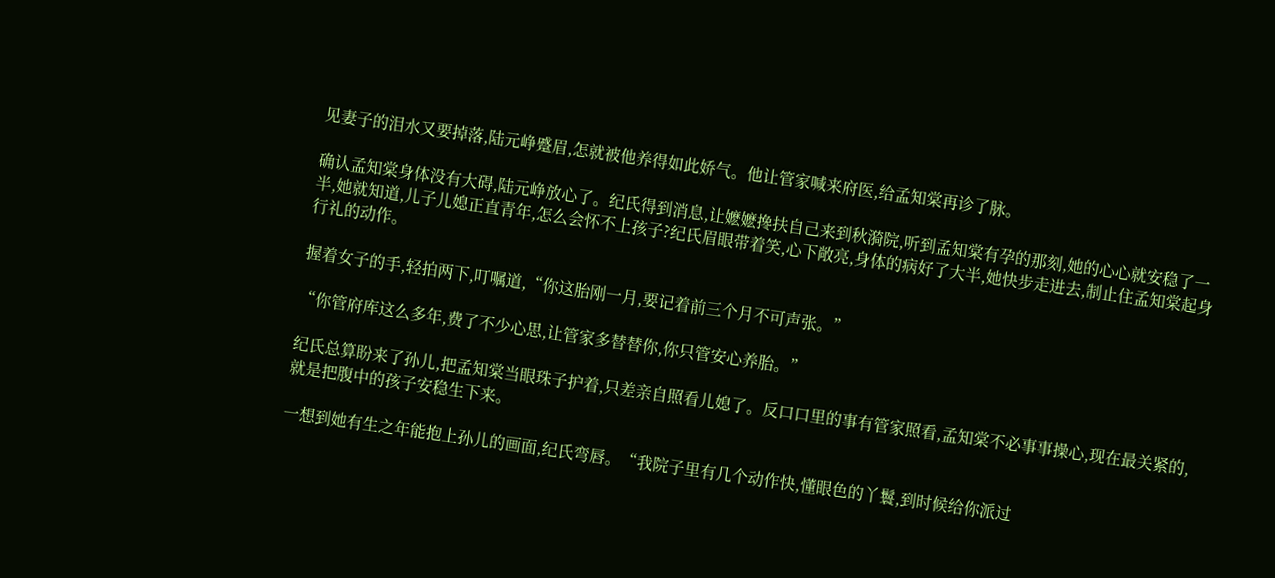见妻子的泪水又要掉落,陆元峥蹙眉,怎就被他养得如此娇气。他让管家喊来府医,给孟知棠再诊了脉。

确认孟知棠身体没有大碍,陆元峥放心了。纪氏得到消息,让嬷嬷搀扶自己来到秋漪院,听到孟知棠有孕的那刻,她的心心就安稳了一半,她就知道,儿子儿媳正直青年,怎么会怀不上孩子?纪氏眉眼带着笑,心下敞亮,身体的病好了大半,她快步走进去,制止住孟知棠起身行礼的动作。

握着女子的手,轻拍两下,叮嘱道,“你这胎刚一月,要记着前三个月不可声张。”

“你管府库这么多年,费了不少心思,让管家多替替你,你只管安心养胎。”

纪氏总算盼来了孙儿,把孟知棠当眼珠子护着,只差亲自照看儿媳了。反口口里的事有管家照看,孟知棠不必事事操心,现在最关紧的,就是把腹中的孩子安稳生下来。

一想到她有生之年能抱上孙儿的画面,纪氏弯唇。“我院子里有几个动作快,懂眼色的丫鬟,到时候给你派过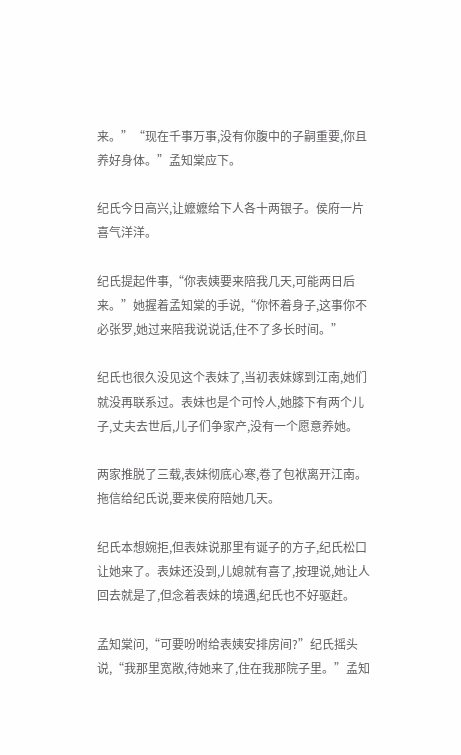来。”“现在千事万事,没有你腹中的子嗣重要,你且养好身体。”孟知棠应下。

纪氏今日高兴,让嬷嬷给下人各十两银子。侯府一片喜气洋洋。

纪氏提起件事,“你表姨要来陪我几天,可能两日后来。”她握着孟知棠的手说,“你怀着身子,这事你不必张罗,她过来陪我说说话,住不了多长时间。”

纪氏也很久没见这个表妹了,当初表妹嫁到江南,她们就没再联系过。表妹也是个可怜人,她膝下有两个儿子,丈夫去世后,儿子们争家产,没有一个愿意养她。

两家推脱了三载,表妹彻底心寒,卷了包袱离开江南。拖信给纪氏说,要来侯府陪她几天。

纪氏本想婉拒,但表妹说那里有诞子的方子,纪氏松口让她来了。表妹还没到,儿媳就有喜了,按理说,她让人回去就是了,但念着表妹的境遇,纪氏也不好驱赶。

孟知棠问,“可要吩咐给表姨安排房间?”纪氏摇头说,“我那里宽敞,待她来了,住在我那院子里。”孟知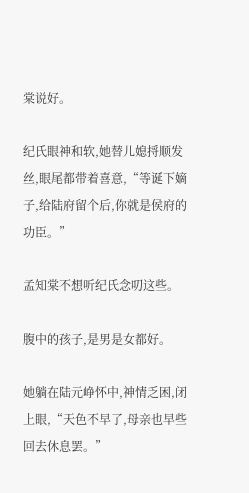棠说好。

纪氏眼神和软,她替儿媳捋顺发丝,眼尾都带着喜意,“等诞下嫡子,给陆府留个后,你就是侯府的功臣。”

孟知棠不想听纪氏念叨这些。

腹中的孩子,是男是女都好。

她躺在陆元峥怀中,神情乏困,闭上眼,“天色不早了,母亲也早些回去休息罢。”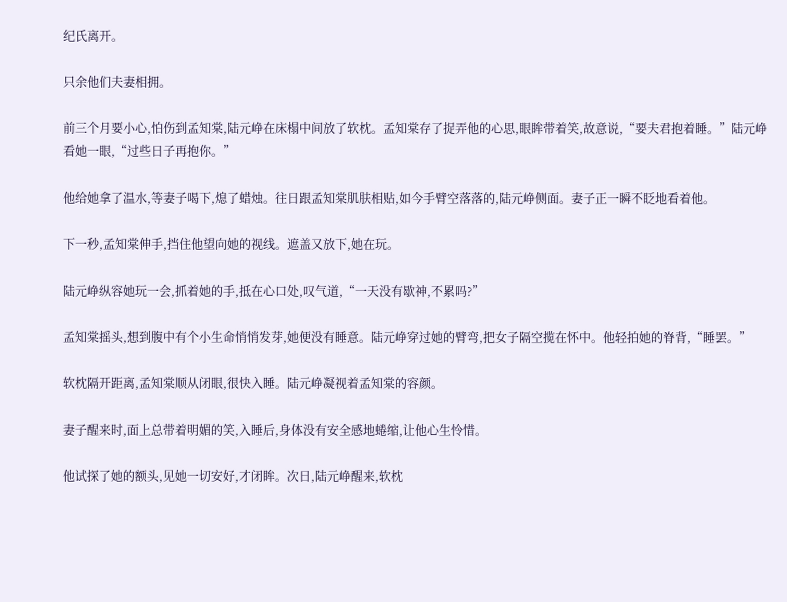纪氏离开。

只余他们夫妻相拥。

前三个月要小心,怕伤到孟知棠,陆元峥在床榻中间放了软枕。孟知棠存了捉弄他的心思,眼眸带着笑,故意说,“要夫君抱着睡。”陆元峥看她一眼,“过些日子再抱你。”

他给她拿了温水,等妻子喝下,熄了蜡烛。往日跟孟知棠肌肤相贴,如今手臂空落落的,陆元峥侧面。妻子正一瞬不眨地看着他。

下一秒,孟知棠伸手,挡住他望向她的视线。遮盖又放下,她在玩。

陆元峥纵容她玩一会,抓着她的手,抵在心口处,叹气道,“一天没有歇神,不累吗?”

孟知棠摇头,想到腹中有个小生命悄悄发芽,她便没有睡意。陆元峥穿过她的臂弯,把女子隔空揽在怀中。他轻拍她的脊背,“睡罢。”

软枕隔开距离,孟知棠顺从闭眼,很快入睡。陆元峥凝视着孟知棠的容颜。

妻子醒来时,面上总带着明媚的笑,入睡后,身体没有安全感地蜷缩,让他心生怜惜。

他试探了她的额头,见她一切安好,才闭眸。次日,陆元峥醒来,软枕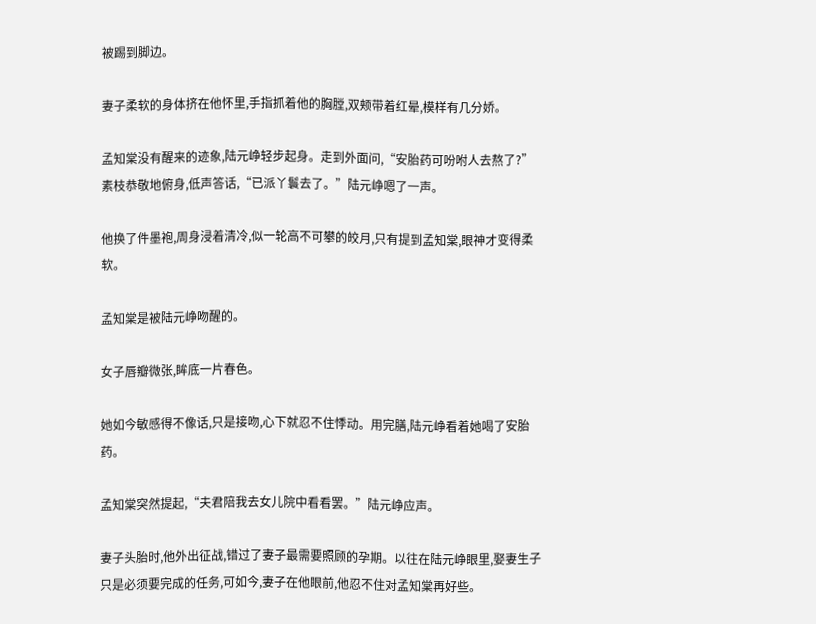被踢到脚边。

妻子柔软的身体挤在他怀里,手指抓着他的胸膛,双颊带着红晕,模样有几分娇。

孟知棠没有醒来的迹象,陆元峥轻步起身。走到外面问,“安胎药可吩咐人去熬了?”素枝恭敬地俯身,低声答话,“已派丫鬟去了。”陆元峥嗯了一声。

他换了件墨袍,周身浸着清冷,似一轮高不可攀的皎月,只有提到孟知棠,眼神才变得柔软。

孟知棠是被陆元峥吻醒的。

女子唇瓣微张,眸底一片春色。

她如今敏感得不像话,只是接吻,心下就忍不住悸动。用完膳,陆元峥看着她喝了安胎药。

孟知棠突然提起,“夫君陪我去女儿院中看看罢。”陆元峥应声。

妻子头胎时,他外出征战,错过了妻子最需要照顾的孕期。以往在陆元峥眼里,娶妻生子只是必须要完成的任务,可如今,妻子在他眼前,他忍不住对孟知棠再好些。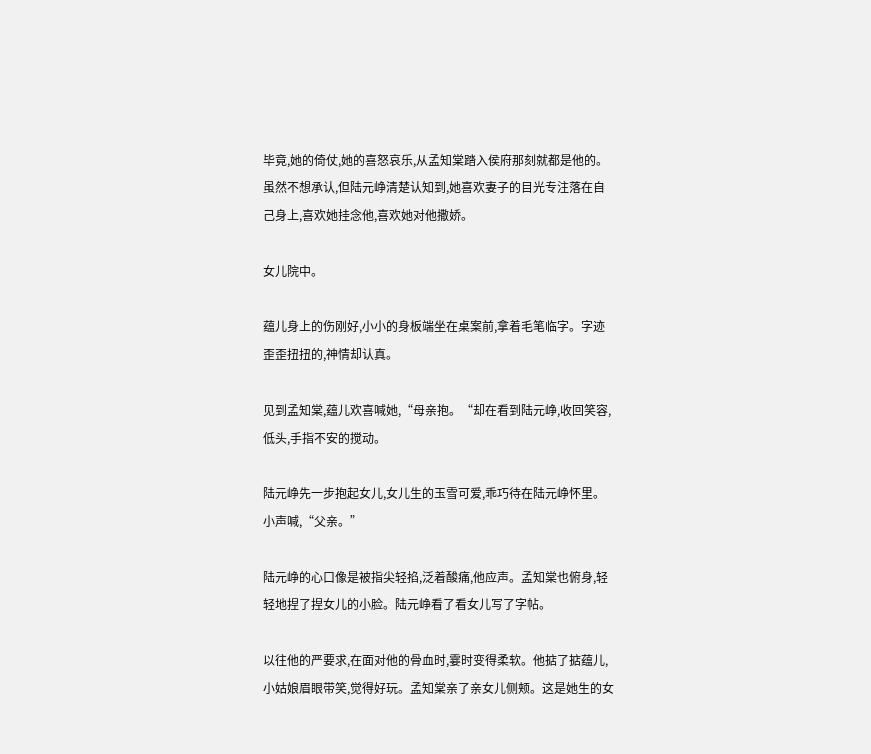毕竟,她的倚仗,她的喜怒哀乐,从孟知棠踏入侯府那刻就都是他的。虽然不想承认,但陆元峥清楚认知到,她喜欢妻子的目光专注落在自己身上,喜欢她挂念他,喜欢她对他撒娇。

女儿院中。

蕴儿身上的伤刚好,小小的身板端坐在桌案前,拿着毛笔临字。字迹歪歪扭扭的,神情却认真。

见到孟知棠,蕴儿欢喜喊她,“母亲抱。“却在看到陆元峥,收回笑容,低头,手指不安的搅动。

陆元峥先一步抱起女儿,女儿生的玉雪可爱,乖巧待在陆元峥怀里。小声喊,“父亲。”

陆元峥的心口像是被指尖轻掐,泛着酸痛,他应声。孟知棠也俯身,轻轻地捏了捏女儿的小脸。陆元峥看了看女儿写了字帖。

以往他的严要求,在面对他的骨血时,霎时变得柔软。他掂了掂蕴儿,小姑娘眉眼带笑,觉得好玩。孟知棠亲了亲女儿侧颊。这是她生的女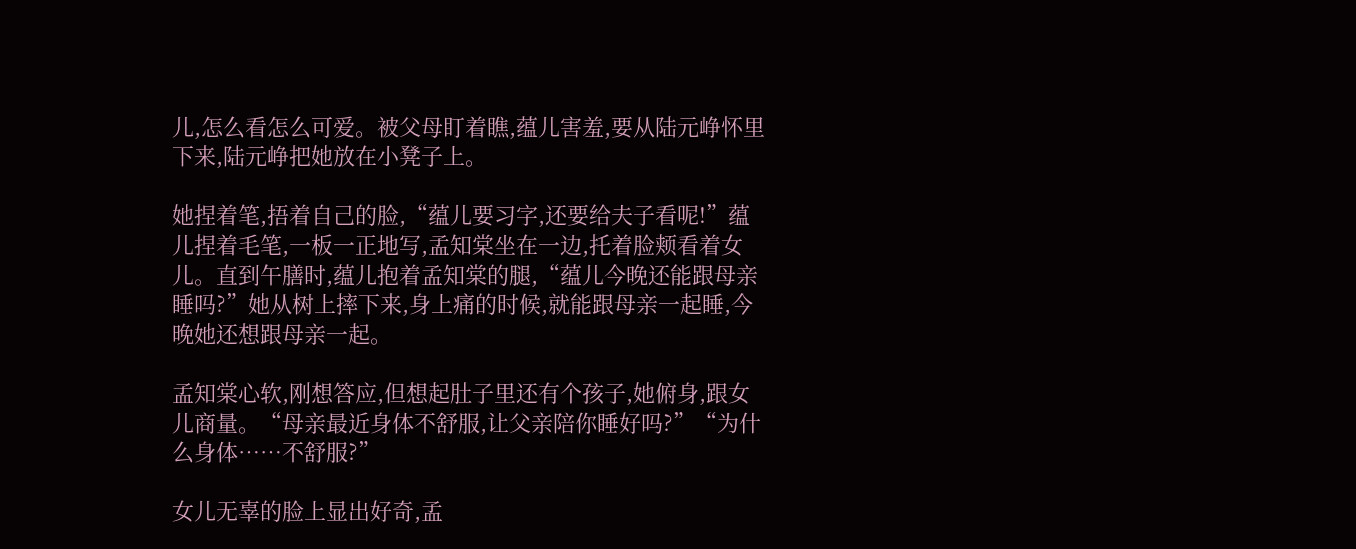儿,怎么看怎么可爱。被父母盯着瞧,蕴儿害羞,要从陆元峥怀里下来,陆元峥把她放在小凳子上。

她捏着笔,捂着自己的脸,“蕴儿要习字,还要给夫子看呢!”蕴儿捏着毛笔,一板一正地写,孟知棠坐在一边,托着脸颊看着女儿。直到午膳时,蕴儿抱着孟知棠的腿,“蕴儿今晚还能跟母亲睡吗?”她从树上摔下来,身上痛的时候,就能跟母亲一起睡,今晚她还想跟母亲一起。

孟知棠心软,刚想答应,但想起肚子里还有个孩子,她俯身,跟女儿商量。“母亲最近身体不舒服,让父亲陪你睡好吗?”“为什么身体……不舒服?”

女儿无辜的脸上显出好奇,孟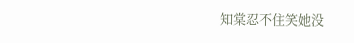知棠忍不住笑她没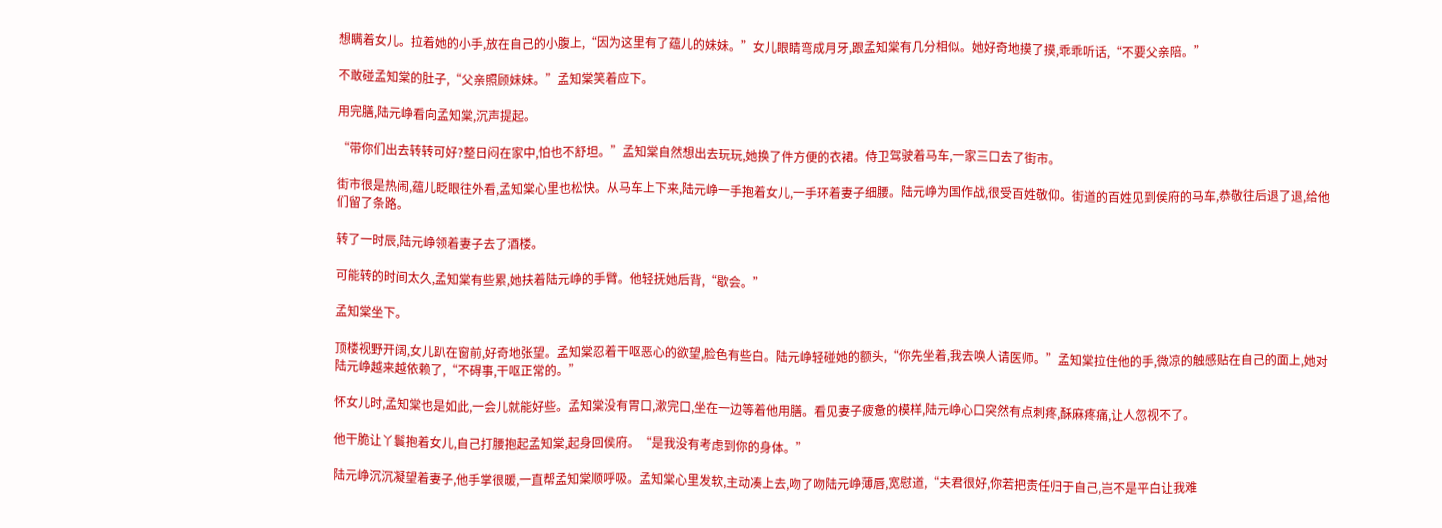想瞒着女儿。拉着她的小手,放在自己的小腹上,“因为这里有了蕴儿的妹妹。”女儿眼睛弯成月牙,跟孟知棠有几分相似。她好奇地摸了摸,乖乖听话,“不要父亲陪。”

不敢碰孟知棠的肚子,“父亲照顾妹妹。”孟知棠笑着应下。

用完膳,陆元峥看向孟知棠,沉声提起。

“带你们出去转转可好?整日闷在家中,怕也不舒坦。”孟知棠自然想出去玩玩,她换了件方便的衣裙。侍卫驾驶着马车,一家三口去了街市。

街市很是热闹,蕴儿眨眼往外看,孟知棠心里也松快。从马车上下来,陆元峥一手抱着女儿,一手环着妻子细腰。陆元峥为国作战,很受百姓敬仰。街道的百姓见到侯府的马车,恭敬往后退了退,给他们留了条路。

转了一时辰,陆元峥领着妻子去了酒楼。

可能转的时间太久,孟知棠有些累,她扶着陆元峥的手臂。他轻抚她后背,“歇会。”

孟知棠坐下。

顶楼视野开阔,女儿趴在窗前,好奇地张望。孟知棠忍着干呕恶心的欲望,脸色有些白。陆元峥轻碰她的额头,“你先坐着,我去唤人请医师。”孟知棠拉住他的手,微凉的触感贴在自己的面上,她对陆元峥越来越依赖了,“不碍事,干呕正常的。”

怀女儿时,孟知棠也是如此,一会儿就能好些。孟知棠没有胃口,漱完口,坐在一边等着他用膳。看见妻子疲惫的模样,陆元峥心口突然有点刺疼,酥麻疼痛,让人忽视不了。

他干脆让丫鬟抱着女儿,自己打腰抱起孟知棠,起身回侯府。“是我没有考虑到你的身体。”

陆元峥沉沉凝望着妻子,他手掌很暖,一直帮孟知棠顺呼吸。孟知棠心里发软,主动凑上去,吻了吻陆元峥薄唇,宽慰道,“夫君很好,你若把责任归于自己,岂不是平白让我难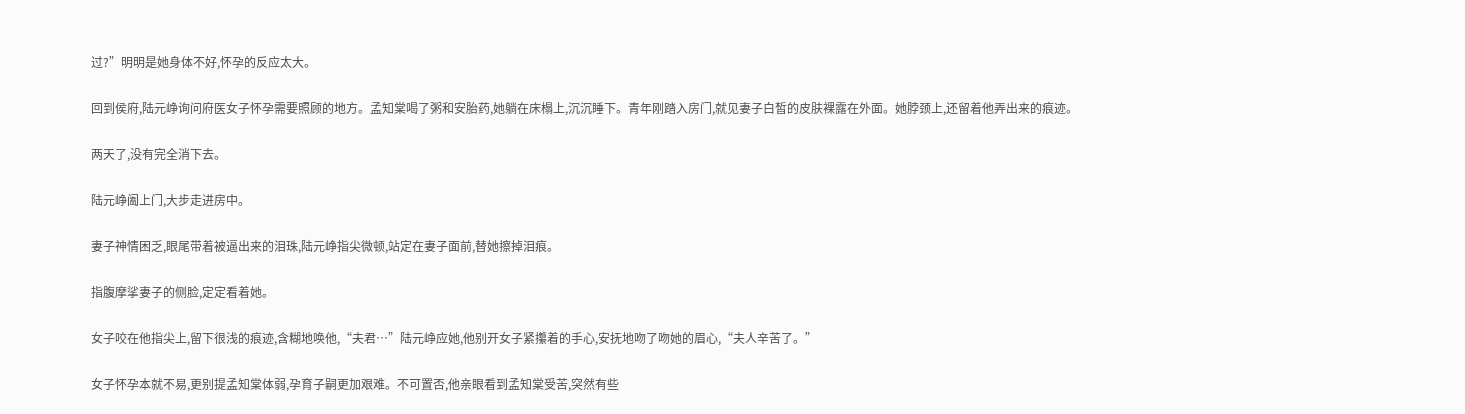过?”明明是她身体不好,怀孕的反应太大。

回到侯府,陆元峥询问府医女子怀孕需要照顾的地方。孟知棠喝了粥和安胎药,她躺在床榻上,沉沉睡下。青年刚踏入房门,就见妻子白皙的皮肤裸露在外面。她脖颈上,还留着他弄出来的痕迹。

两天了,没有完全消下去。

陆元峥阖上门,大步走进房中。

妻子神情困乏,眼尾带着被逼出来的泪珠,陆元峥指尖微顿,站定在妻子面前,替她擦掉泪痕。

指腹摩挲妻子的侧脸,定定看着她。

女子咬在他指尖上,留下很浅的痕迹,含糊地唤他,“夫君…”陆元峥应她,他别开女子紧攥着的手心,安抚地吻了吻她的眉心,“夫人辛苦了。”

女子怀孕本就不易,更别提孟知棠体弱,孕育子嗣更加艰难。不可置否,他亲眼看到孟知棠受苦,突然有些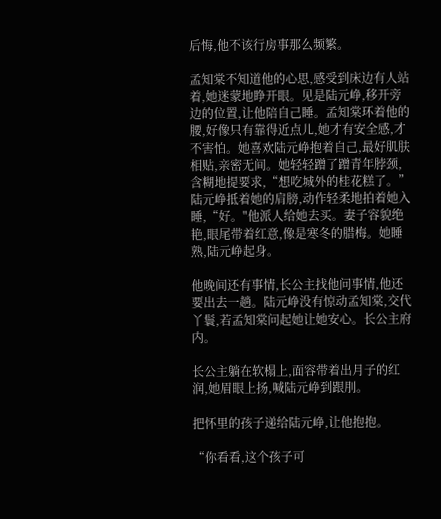后悔,他不该行房事那么频繁。

孟知棠不知道他的心思,感受到床边有人站着,她迷蒙地睁开眼。见是陆元峥,移开旁边的位置,让他陪自己睡。孟知棠环着他的腰,好像只有靠得近点儿,她才有安全感,才不害怕。她喜欢陆元峥抱着自己,最好肌肤相贴,亲密无间。她轻轻蹭了蹭青年脖颈,含糊地提要求,“想吃城外的桂花糕了。”陆元峥抵着她的肩膀,动作轻柔地拍着她入睡,“好。"他派人给她去买。妻子容貌绝艳,眼尾带着红意,像是寒冬的腊梅。她睡熟,陆元峥起身。

他晚间还有事情,长公主找他问事情,他还要出去一趟。陆元峥没有惊动孟知棠,交代丫鬟,若孟知棠问起她让她安心。长公主府内。

长公主躺在软榻上,面容带着出月子的红润,她眉眼上扬,喊陆元峥到跟刖。

把怀里的孩子递给陆元峥,让他抱抱。

“你看看,这个孩子可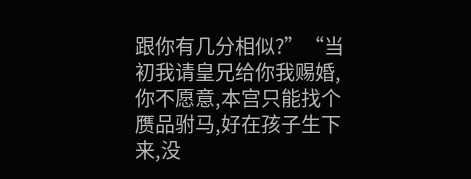跟你有几分相似?”“当初我请皇兄给你我赐婚,你不愿意,本宫只能找个赝品驸马,好在孩子生下来,没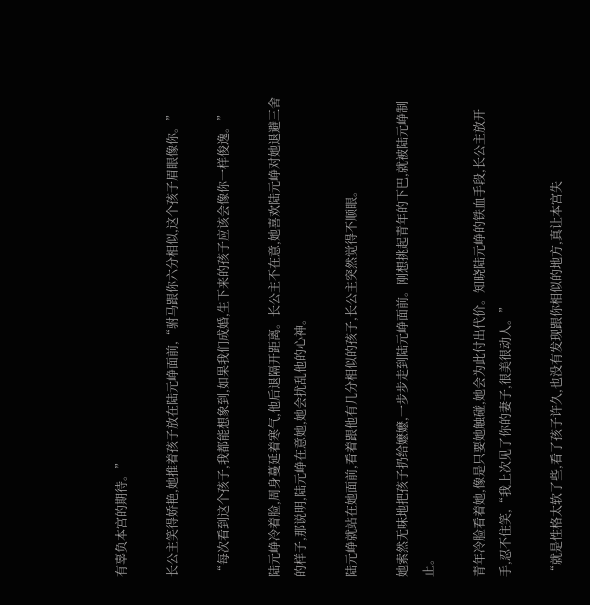有辜负本宫的期待。”

长公主笑得娇艳,她推着孩子放在陆元峥面前,“驸马跟你六分相似,这个孩子眉眼像你。”

“每次看到这个孩子,我都能想象到,如果我们成婚,生下来的孩子应该会像你一样俊逸。”

陆元峥冷着脸,周身蔓延着寒气,他后退隔开距离。长公主不在意,她喜欢陆元峥对她退避三舍的样子,那说明,陆元峥在意她,她会扰乱他的心神。

陆元峥就站在她面前,看着跟他有几分相似的孩子,长公主突然觉得不顺眼。

她索然无味地把孩子扔给嬷嬷,一步步走到陆元峥面前。刚想挑起青年的下巴,就被陆元峥制止。

青年冷脸看着她,像是只要她触碰,她会为此付出代价。知晓陆元峥的铁血手段,长公主放开手,忍不住笑,“我上次见了你的妻子,很美很动人。”

“就是性格太软了些,看了孩子许久,也没有发现跟你相似的地方,真让本宫失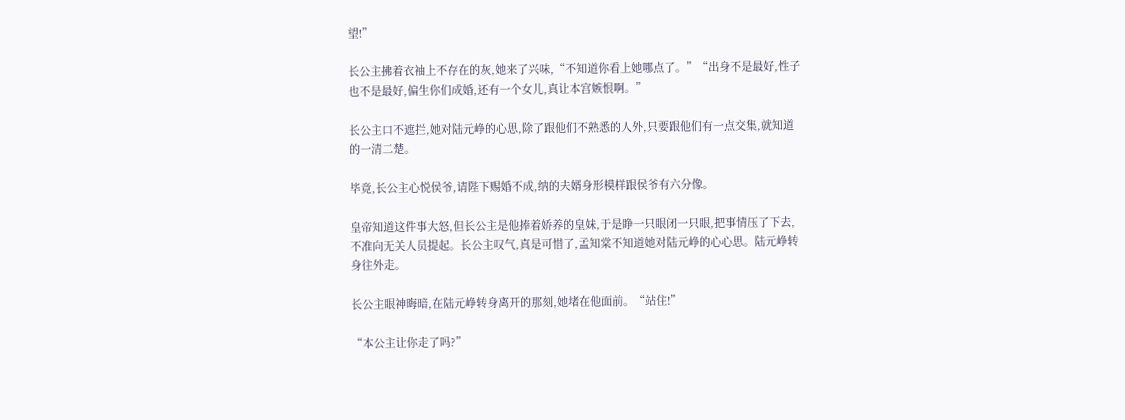望!”

长公主拂着衣袖上不存在的灰,她来了兴味,“不知道你看上她哪点了。”“出身不是最好,性子也不是最好,偏生你们成婚,还有一个女儿,真让本宫嫉恨啊。”

长公主口不遮拦,她对陆元峥的心思,除了跟他们不熟悉的人外,只要跟他们有一点交集,就知道的一清二楚。

毕竟,长公主心悦侯爷,请陛下赐婚不成,纳的夫婿身形模样跟侯爷有六分像。

皇帝知道这件事大怒,但长公主是他捧着娇养的皇妹,于是睁一只眼闭一只眼,把事情压了下去,不准向无关人员提起。长公主叹气,真是可惜了,孟知棠不知道她对陆元峥的心心思。陆元峥转身往外走。

长公主眼神晦暗,在陆元峥转身离开的那刻,她堵在他面前。“站住!”

“本公主让你走了吗?”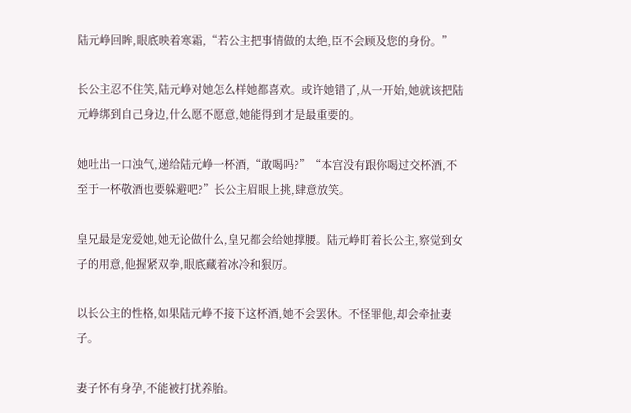陆元峥回眸,眼底映着寒霜,“若公主把事情做的太绝,臣不会顾及您的身份。”

长公主忍不住笑,陆元峥对她怎么样她都喜欢。或许她错了,从一开始,她就该把陆元峥绑到自己身边,什么愿不愿意,她能得到才是最重要的。

她吐出一口浊气,递给陆元峥一杯酒,“敢喝吗?”“本宫没有跟你喝过交杯酒,不至于一杯敬酒也要躲避吧?”长公主眉眼上挑,肆意放笑。

皇兄最是宠爱她,她无论做什么,皇兄都会给她撑腰。陆元峥盯着长公主,察觉到女子的用意,他握紧双拳,眼底藏着冰冷和狠厉。

以长公主的性格,如果陆元峥不接下这杯酒,她不会罢休。不怪罪他,却会牵扯妻子。

妻子怀有身孕,不能被打扰养胎。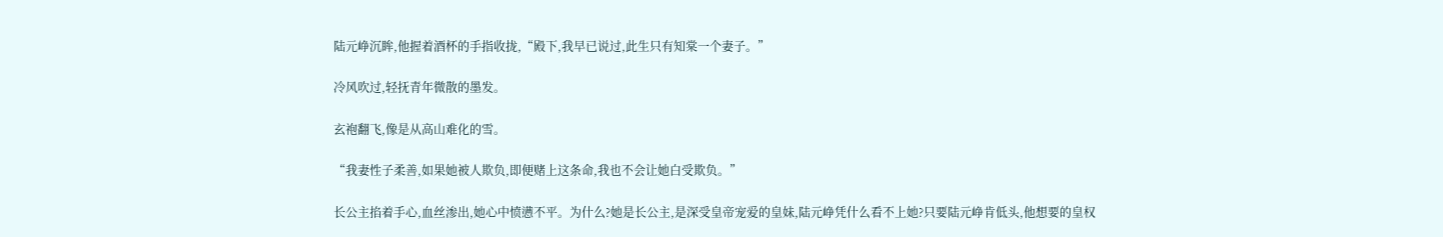陆元峥沉眸,他握着酒杯的手指收拢,“殿下,我早已说过,此生只有知棠一个妻子。”

冷风吹过,轻抚青年微散的墨发。

玄袍翻飞,像是从高山难化的雪。

“我妻性子柔善,如果她被人欺负,即便赌上这条命,我也不会让她白受欺负。”

长公主掐着手心,血丝渗出,她心中愤懑不平。为什么?她是长公主,是深受皇帝宠爱的皇妹,陆元峥凭什么看不上她?只要陆元峥肯低头,他想要的皇权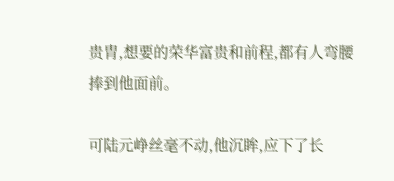贵胄,想要的荣华富贵和前程,都有人弯腰捧到他面前。

可陆元峥丝毫不动,他沉眸,应下了长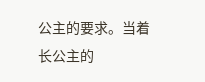公主的要求。当着长公主的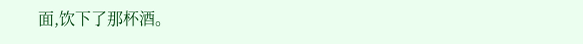面,饮下了那杯酒。